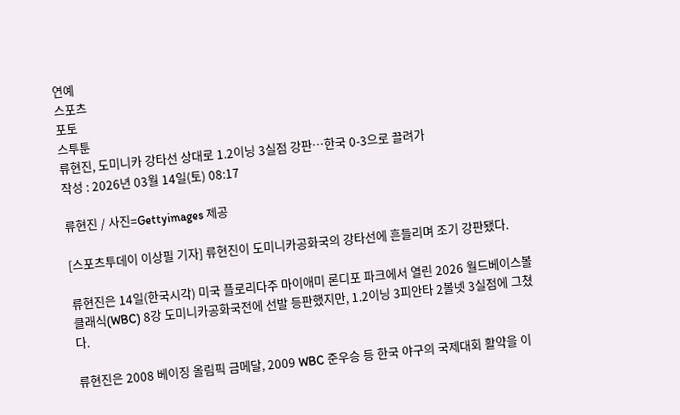연예
스포츠
포토
스투툰
류현진, 도미니카 강타선 상대로 1.2이닝 3실점 강판…한국 0-3으로 끌려가
작성 : 2026년 03월 14일(토) 08:17

류현진 / 사진=Gettyimages 제공

[스포츠투데이 이상필 기자] 류현진이 도미니카공화국의 강타선에 흔들리며 조기 강판됐다.

류현진은 14일(한국시각) 미국 플로리다주 마이애미 론디포 파크에서 열린 2026 월드베이스볼클래식(WBC) 8강 도미니카공화국전에 선발 등판했지만, 1.2이닝 3피안타 2볼넷 3실점에 그쳤다.

류현진은 2008 베이징 올림픽 금메달, 2009 WBC 준우승 등 한국 야구의 국제대회 활약을 이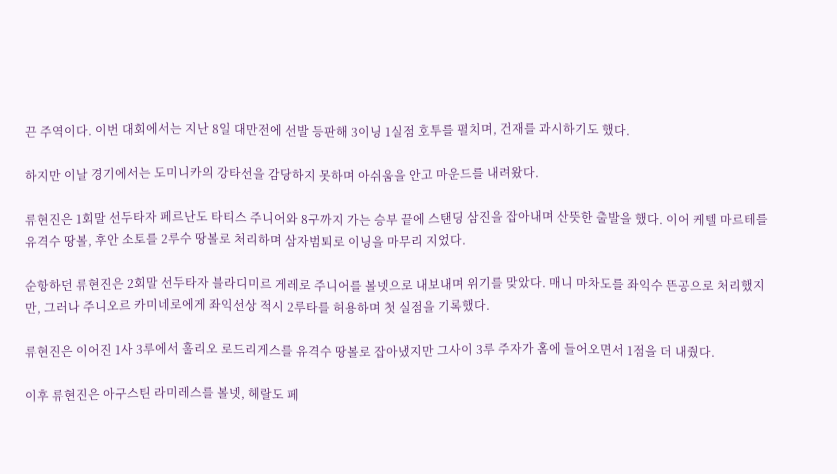끈 주역이다. 이번 대회에서는 지난 8일 대만전에 선발 등판해 3이닝 1실점 호투를 펼치며, 건재를 과시하기도 했다.

하지만 이날 경기에서는 도미니카의 강타선을 감당하지 못하며 아쉬움을 안고 마운드를 내려왔다.

류현진은 1회말 선두타자 페르난도 타티스 주니어와 8구까지 가는 승부 끝에 스탠딩 삼진을 잡아내며 산뜻한 출발을 했다. 이어 케텔 마르테를 유격수 땅볼, 후안 소토를 2루수 땅볼로 처리하며 삼자범퇴로 이닝을 마무리 지었다.

순항하던 류현진은 2회말 선두타자 블라디미르 게레로 주니어를 볼넷으로 내보내며 위기를 맞았다. 매니 마차도를 좌익수 뜬공으로 처리했지만, 그러나 주니오르 카미네로에게 좌익선상 적시 2루타를 허용하며 첫 실점을 기록했다.

류현진은 이어진 1사 3루에서 훌리오 로드리게스를 유격수 땅볼로 잡아냈지만 그사이 3루 주자가 홈에 들어오면서 1점을 더 내줬다.

이후 류현진은 아구스틴 라미레스를 볼넷, 헤랄도 페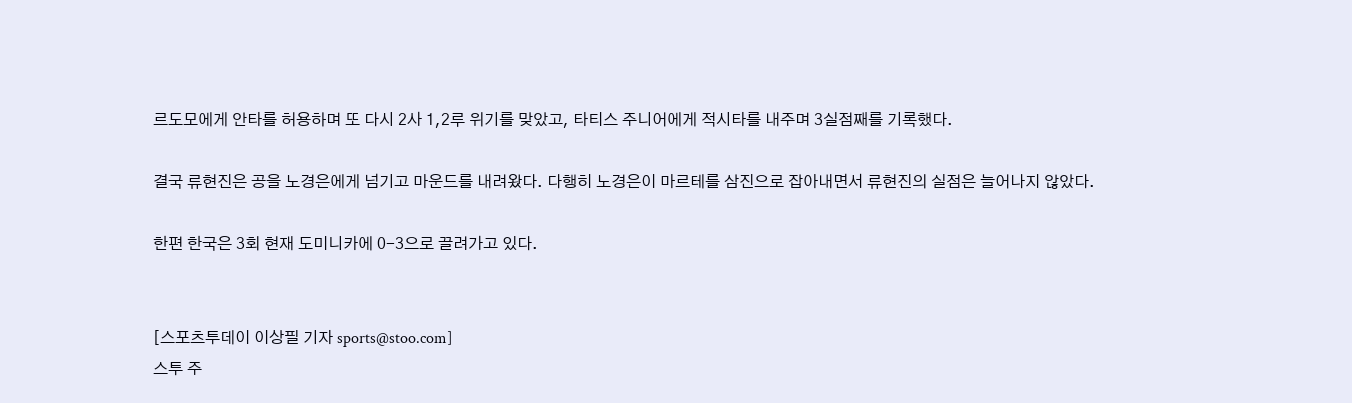르도모에게 안타를 허용하며 또 다시 2사 1,2루 위기를 맞았고, 타티스 주니어에게 적시타를 내주며 3실점째를 기록했다.

결국 류현진은 공을 노경은에게 넘기고 마운드를 내려왔다. 다행히 노경은이 마르테를 삼진으로 잡아내면서 류현진의 실점은 늘어나지 않았다.

한편 한국은 3회 현재 도미니카에 0-3으로 끌려가고 있다.


[스포츠투데이 이상필 기자 sports@stoo.com]
스투 주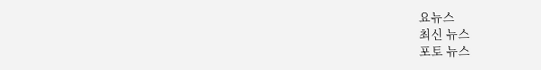요뉴스
최신 뉴스
포토 뉴스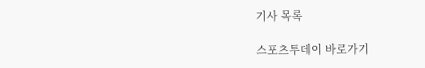기사 목록

스포츠투데이 바로가기